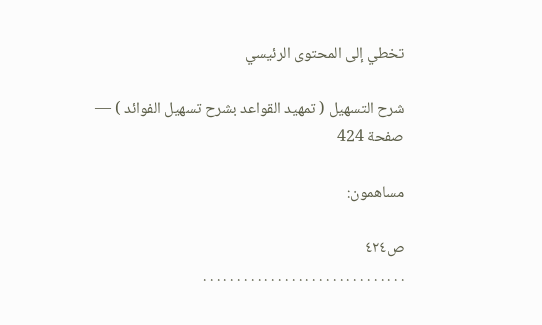تخطي إلى المحتوى الرئيسي

شرح التسهيل ( تمهيد القواعد بشرح تسهيل الفوائد ) — صفحة 424

مساهمون:

ص٤٢٤
. . . . . . . . . . . . . . . . . . . . . . . . . . . . . .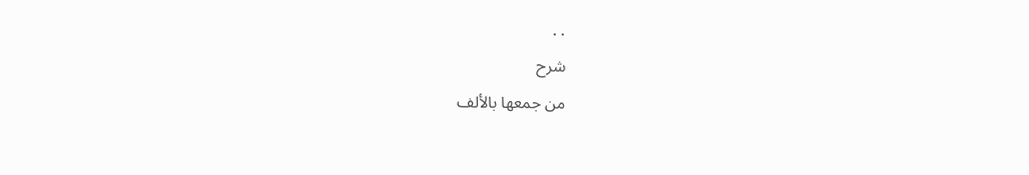. .
شرح
من جمعها بالألف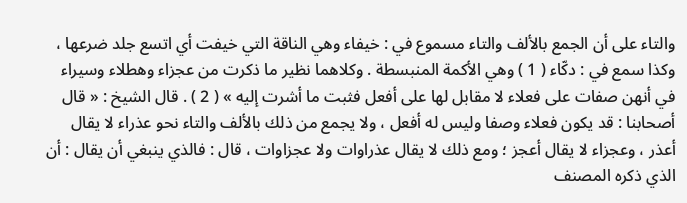والتاء على أن الجمع بالألف والتاء مسموع في : خيفاء وهي الناقة التي خيفت أي اتسع جلد ضرعها ، وكذا سمع في : دكّاء ( 1 ) وهي الأكمة المنبسطة . وكلاهما نظير ما ذكرت من عجزاء وهطلاء وسيراء في أنهن صفات على فعلاء لا مقابل لها على أفعل فثبت ما أشرت إليه » ( 2 ) . قال الشيخ : « قال أصحابنا : قد يكون فعلاء وصفا وليس له أفعل ، ولا يجمع من ذلك بالألف والتاء نحو عذراء لا يقال أعذر ، وعجزاء لا يقال أعجز ؛ ومع ذلك لا يقال عذراوات ولا عجزاوات ، قال : فالذي ينبغي أن يقال : أن الذي ذكره المصنف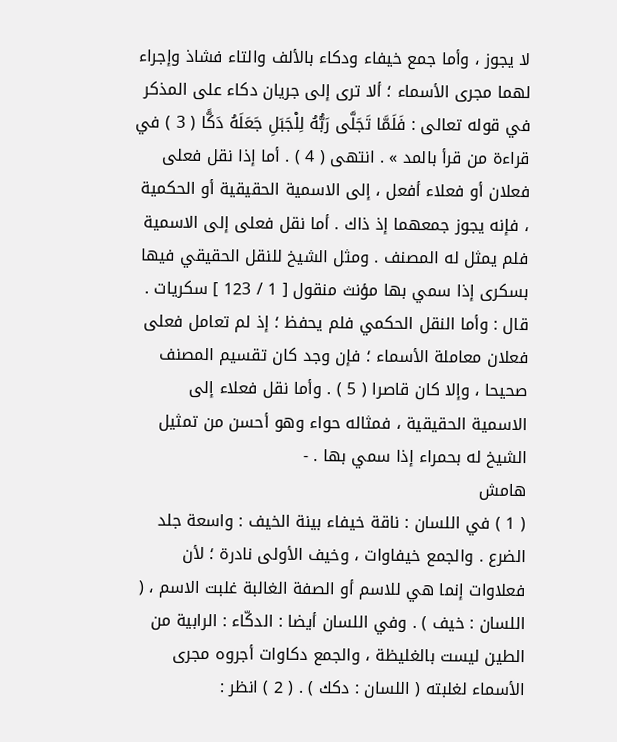لا يجوز ، وأما جمع خيفاء ودكاء بالألف والتاء فشاذ وإجراء لهما مجرى الأسماء ؛ ألا ترى إلى جريان دكاء على المذكر في قوله تعالى : فَلَمَّا تَجَلَّى رَبُّهُ لِلْجَبَلِ جَعَلَهُ دَكًّا ( 3 ) في قراءة من قرأ بالمد » . انتهى ( 4 ) . أما إذا نقل فعلى فعلان أو فعلاء أفعل ، إلى الاسمية الحقيقية أو الحكمية ، فإنه يجوز جمعهما إذ ذاك . أما نقل فعلى إلى الاسمية فلم يمثل له المصنف . ومثل الشيخ للنقل الحقيقي فيها بسكرى إذا سمي بها مؤنث منقول [ 1 / 123 ] سكريات . قال : وأما النقل الحكمي فلم يحفظ ؛ إذ لم تعامل فعلى فعلان معاملة الأسماء ؛ فإن وجد كان تقسيم المصنف صحيحا ، وإلا كان قاصرا ( 5 ) . وأما نقل فعلاء إلى الاسمية الحقيقية ، فمثاله حواء وهو أحسن من تمثيل الشيخ له بحمراء إذا سمي بها . -
هامش
( 1 ) في اللسان : ناقة خيفاء بينة الخيف : واسعة جلد الضرع . والجمع خيفاوات ، وخيف الأولى نادرة ؛ لأن فعلاوات إنما هي للاسم أو الصفة الغالبة غلبت الاسم ، ( اللسان : خيف ) . وفي اللسان أيضا : الدكّاء : الرابية من الطين ليست بالغليظة ، والجمع دكاوات أجروه مجرى الأسماء لغلبته ( اللسان : دكك ) . ( 2 ) انظر :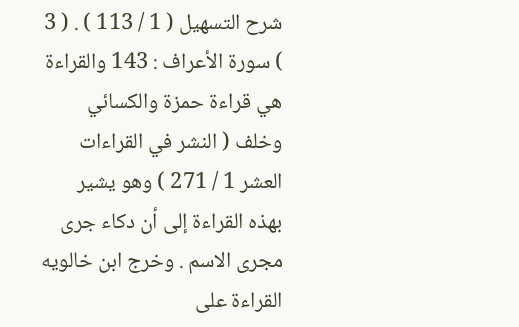شرح التسهيل ( 1 / 113 ) . ( 3 ) سورة الأعراف : 143 والقراءة هي قراءة حمزة والكسائي وخلف ( النشر في القراءات العشر 1 / 271 ) وهو يشير بهذه القراءة إلى أن دكاء جرى مجرى الاسم . وخرج ابن خالويه القراءة على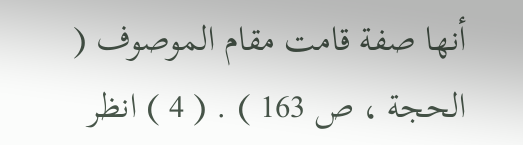أنها صفة قامت مقام الموصوف ( الحجة ، ص 163 ) . ( 4 ) انظر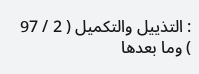: التذييل والتكميل ( 2 / 97 ) وما بعدها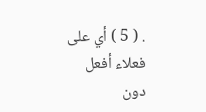. ( 5 ) أي على فعلاء أفعل دون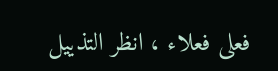فعلى فعلاء ، انظر التذييل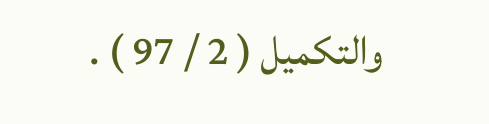والتكميل ( 2 / 97 ) .